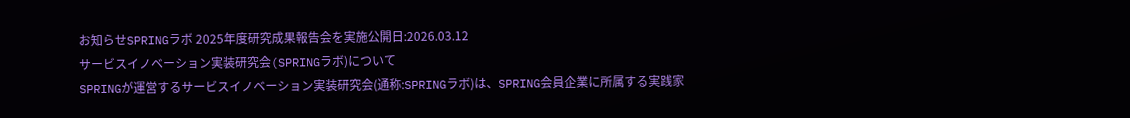お知らせSPRINGラボ 2025年度研究成果報告会を実施公開日:2026.03.12
サービスイノベーション実装研究会(SPRINGラボ)について
SPRINGが運営するサービスイノベーション実装研究会(通称:SPRINGラボ)は、SPRING会員企業に所属する実践家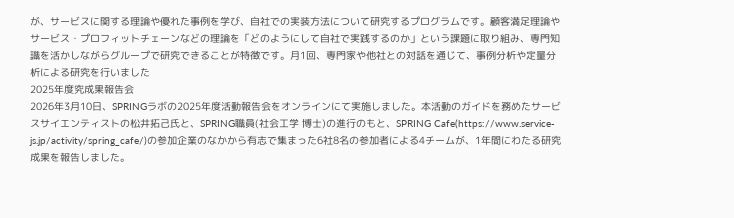が、サービスに関する理論や優れた事例を学び、自社での実装方法について研究するプログラムです。顧客満足理論やサービス・プロフィットチェーンなどの理論を「どのようにして自社で実践するのか」という課題に取り組み、専門知識を活かしながらグループで研究できることが特徴です。月1回、専門家や他社との対話を通じて、事例分析や定量分析による研究を行いました
2025年度究成果報告会
2026年3月10日、SPRINGラボの2025年度活動報告会をオンラインにて実施しました。本活動のガイドを務めたサービスサイエンティストの松井拓己氏と、SPRING職員(社会工学 博士)の進行のもと、SPRING Cafe(https://www.service-js.jp/activity/spring_cafe/)の参加企業のなかから有志で集まった6社8名の参加者による4チームが、1年間にわたる研究成果を報告しました。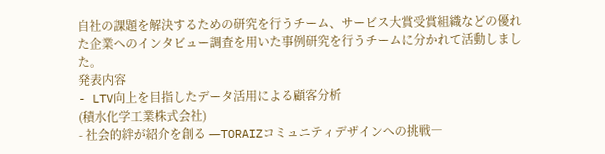自社の課題を解決するための研究を行うチーム、サービス大賞受賞組織などの優れた企業へのインタビュー調査を用いた事例研究を行うチームに分かれて活動しました。
発表内容
- LTV向上を目指したデータ活用による顧客分析
(積水化学工業株式会社)
- 社会的絆が紹介を創る ―TORAIZコミュニティデザインへの挑戦―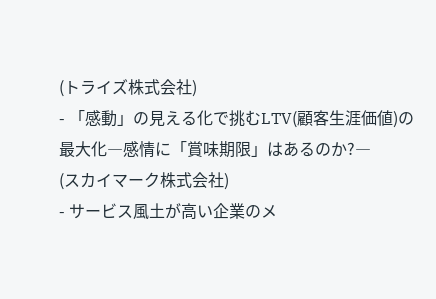(トライズ株式会社)
- 「感動」の見える化で挑むLTV(顧客生涯価値)の最大化―感情に「賞味期限」はあるのか?―
(スカイマーク株式会社)
- サービス風土が高い企業のメ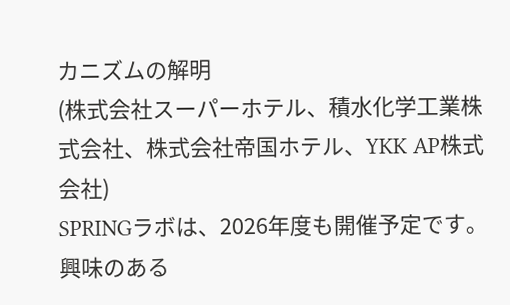カニズムの解明
(株式会社スーパーホテル、積水化学工業株式会社、株式会社帝国ホテル、YKK AP株式会社)
SPRINGラボは、2026年度も開催予定です。興味のある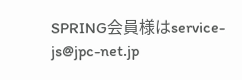SPRING会員様はservice-js@jpc-net.jp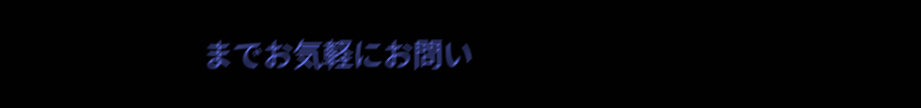までお気軽にお問い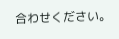合わせください。